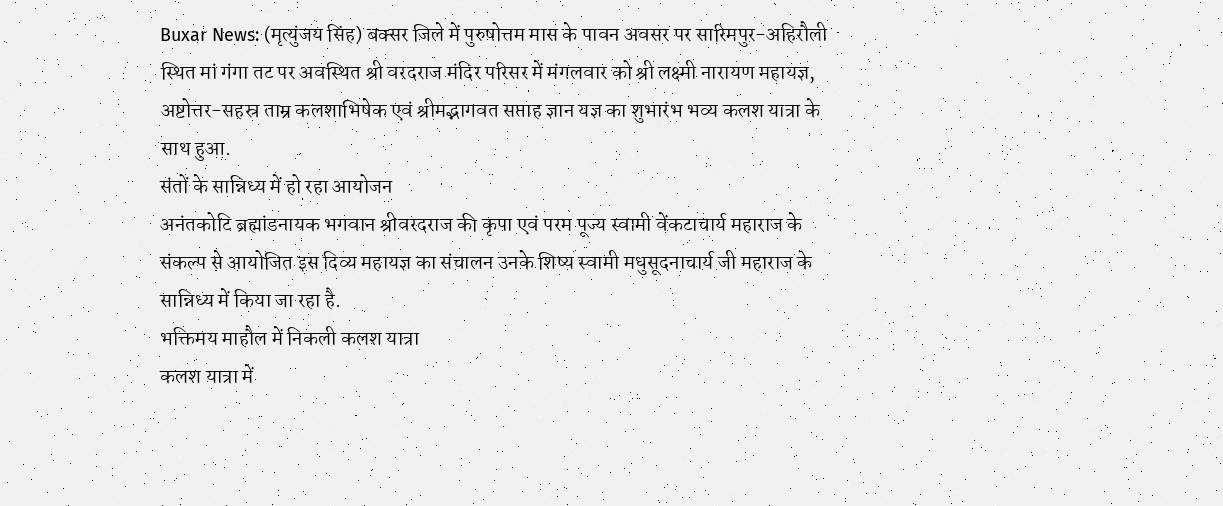Buxar News: (मृत्युंजय सिंह) बक्सर जिले में पुरुषोत्तम मास के पावन अवसर पर सारिमपुर-अहिरौली स्थित मां गंगा तट पर अवस्थित श्री वरदराज मंदिर परिसर में मंगलवार को श्री लक्ष्मी नारायण महायज्ञ, अष्टोत्तर-सहस्र ताम्र कलशाभिषेक एवं श्रीमद्भागवत सप्ताह ज्ञान यज्ञ का शुभारंभ भव्य कलश यात्रा के साथ हुआ.
संतों के सान्निध्य में हो रहा आयोजन
अनंतकोटि ब्रह्मांडनायक भगवान श्रीवरदराज की कृपा एवं परम पूज्य स्वामी वेंकटाचार्य महाराज के संकल्प से आयोजित इस दिव्य महायज्ञ का संचालन उनके शिष्य स्वामी मधुसूदनाचार्य जी महाराज के सान्निध्य में किया जा रहा है.
भक्तिमय माहौल में निकली कलश यात्रा
कलश यात्रा में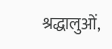श्रद्धालुओं,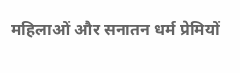महिलाओं और सनातन धर्म प्रेमियों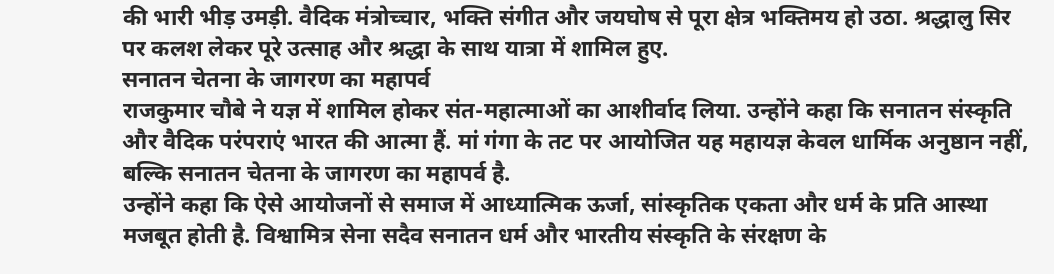की भारी भीड़ उमड़ी. वैदिक मंत्रोच्चार, भक्ति संगीत और जयघोष से पूरा क्षेत्र भक्तिमय हो उठा. श्रद्धालु सिर पर कलश लेकर पूरे उत्साह और श्रद्धा के साथ यात्रा में शामिल हुए.
सनातन चेतना के जागरण का महापर्व
राजकुमार चौबे ने यज्ञ में शामिल होकर संत-महात्माओं का आशीर्वाद लिया. उन्होंने कहा कि सनातन संस्कृति और वैदिक परंपराएं भारत की आत्मा हैं. मां गंगा के तट पर आयोजित यह महायज्ञ केवल धार्मिक अनुष्ठान नहीं, बल्कि सनातन चेतना के जागरण का महापर्व है.
उन्होंने कहा कि ऐसे आयोजनों से समाज में आध्यात्मिक ऊर्जा, सांस्कृतिक एकता और धर्म के प्रति आस्था मजबूत होती है. विश्वामित्र सेना सदैव सनातन धर्म और भारतीय संस्कृति के संरक्षण के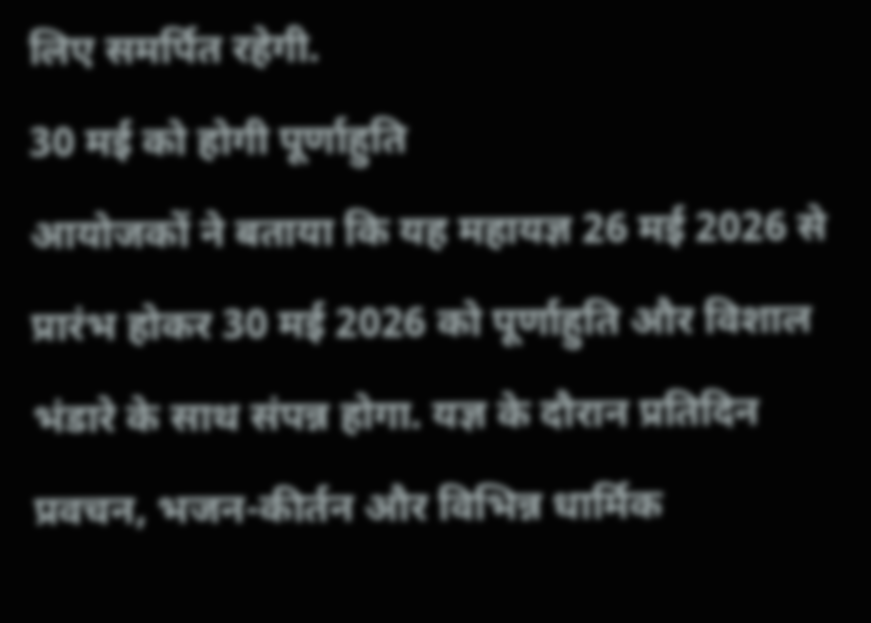लिए समर्पित रहेगी.
30 मई को होगी पूर्णाहुति
आयोजकों ने बताया कि यह महायज्ञ 26 मई 2026 से प्रारंभ होकर 30 मई 2026 को पूर्णाहुति और विशाल भंडारे के साथ संपन्न होगा. यज्ञ के दौरान प्रतिदिन प्रवचन, भजन-कीर्तन और विभिन्न धार्मिक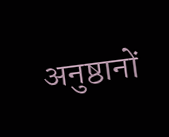अनुष्ठानों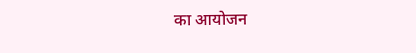का आयोजन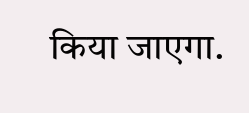किया जाएगा.